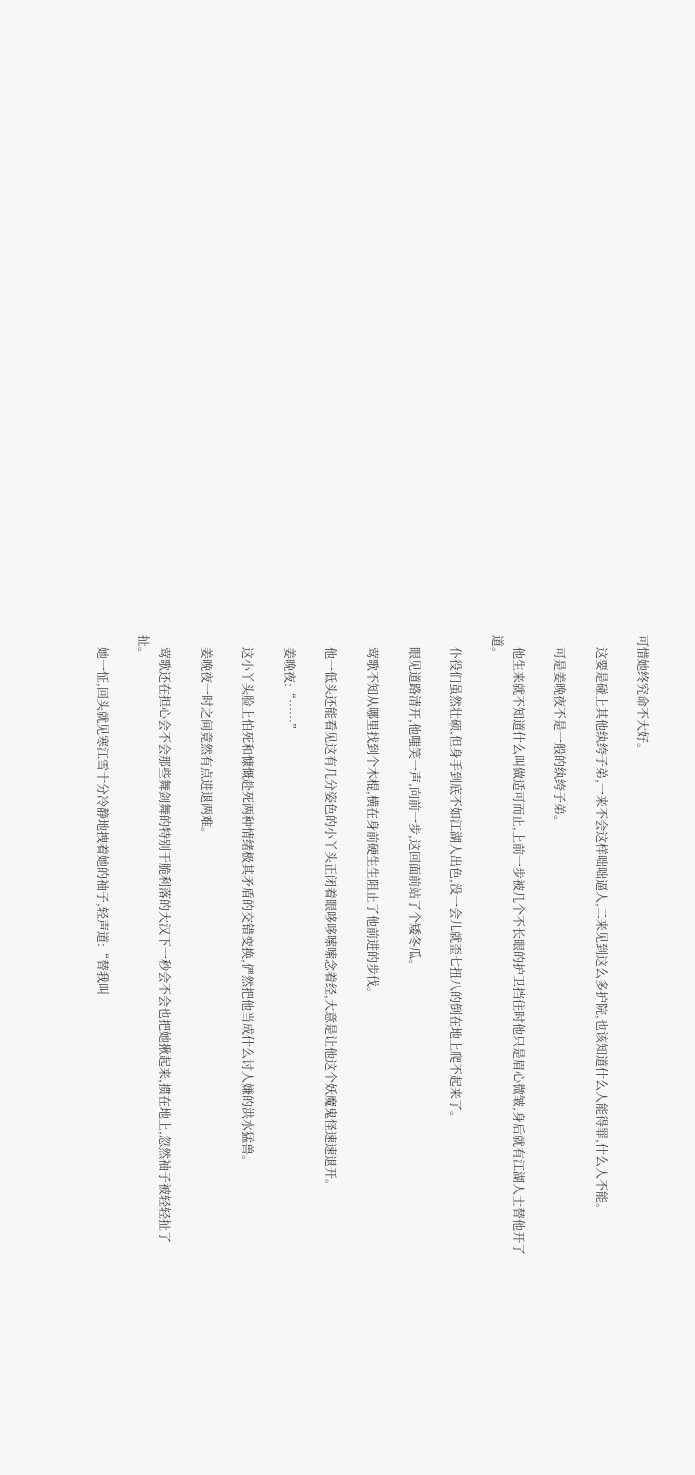可惜她终究命不大好。

    这要是碰上其他纨绔子弟,一来不会这样咄咄逼人,二来见到这么多护院,也该知道什么人能得罪,什么人不能。

    可是姜晚夜不是一般的纨绔子弟。

    他生来就不知道什么叫做适可而止,上前一步被几个不长眼的护卫挡住时他只是眉心微皱,身后就有江湖人士替他开了道。

    仆役们虽然壮硕,但身手到底不如江湖人出色,没一会儿就歪七扭八的倒在地上爬不起来了。

    眼见道路清开,他嗤笑一声,向前一步,这回面前站了个矮冬瓜。

    莺歌不知从哪里找到个木棍,横在身前硬生生阻止了他前进的步伐。

    他一低头还能看见这有几分姿色的小丫头正闭着眼哆哆嗦嗦念着经,大意是让他这个妖魔鬼怪速速退开。

    姜晚夜:“……”

    这小丫头脸上怕死和慷慨赴死两种情绪极其矛盾的交错变换,俨然把他当成什么讨人嫌的洪水猛兽。

    姜晚夜一时之间竟然有点进退两难。

    莺歌还在担心会不会那些舞剑舞的特别干脆利落的大汉下一秒会不会也把她揪起来,掼在地上,忽然袖子被轻轻扯了扯。

    她一怔,回头就见寒江雪十分冷静地拽着她的袖子,轻声道:“替我叫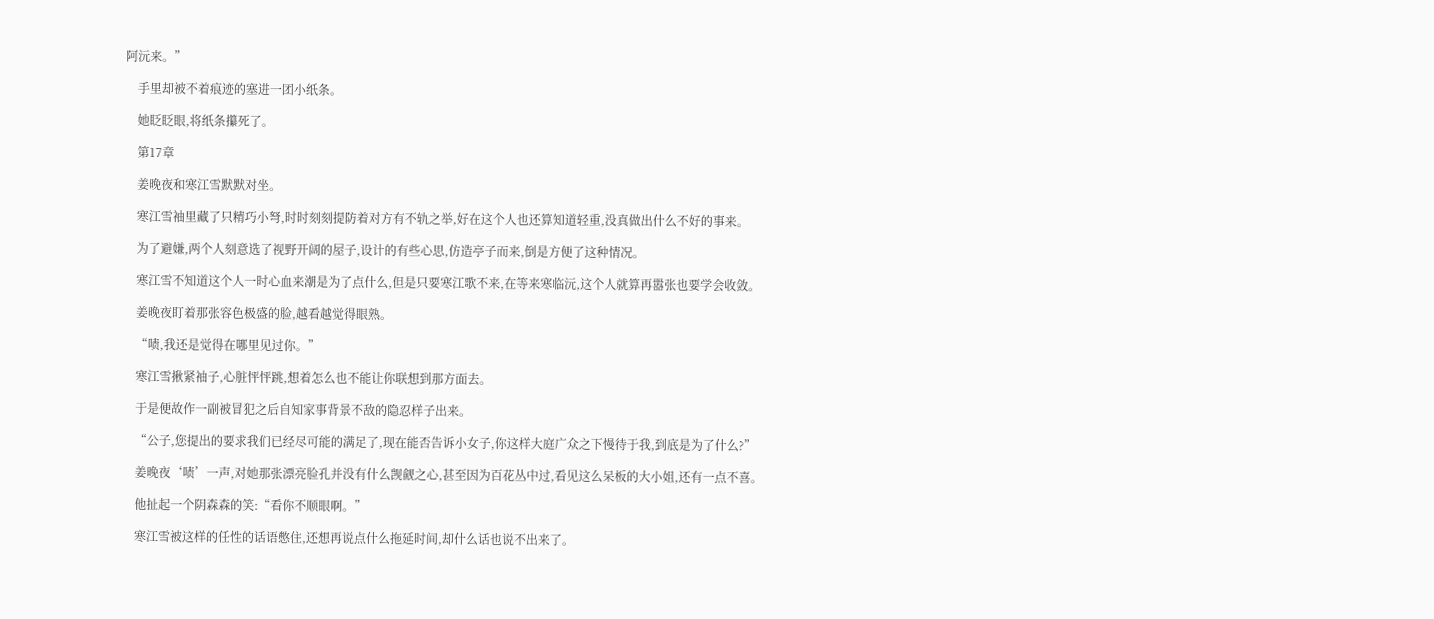阿沅来。”

    手里却被不着痕迹的塞进一团小纸条。

    她眨眨眼,将纸条攥死了。

    第17章

    姜晚夜和寒江雪默默对坐。

    寒江雪袖里藏了只精巧小弩,时时刻刻提防着对方有不轨之举,好在这个人也还算知道轻重,没真做出什么不好的事来。

    为了避嫌,两个人刻意选了视野开阔的屋子,设计的有些心思,仿造亭子而来,倒是方便了这种情况。

    寒江雪不知道这个人一时心血来潮是为了点什么,但是只要寒江歌不来,在等来寒临沅,这个人就算再嚣张也要学会收敛。

    姜晚夜盯着那张容色极盛的脸,越看越觉得眼熟。

    “啧,我还是觉得在哪里见过你。”

    寒江雪揪紧袖子,心脏怦怦跳,想着怎么也不能让你联想到那方面去。

    于是便故作一副被冒犯之后自知家事背景不敌的隐忍样子出来。

    “公子,您提出的要求我们已经尽可能的满足了,现在能否告诉小女子,你这样大庭广众之下慢待于我,到底是为了什么?”

    姜晚夜‘啧’一声,对她那张漂亮脸孔并没有什么觊觎之心,甚至因为百花丛中过,看见这么呆板的大小姐,还有一点不喜。

    他扯起一个阴森森的笑:“看你不顺眼啊。”

    寒江雪被这样的任性的话语憋住,还想再说点什么拖延时间,却什么话也说不出来了。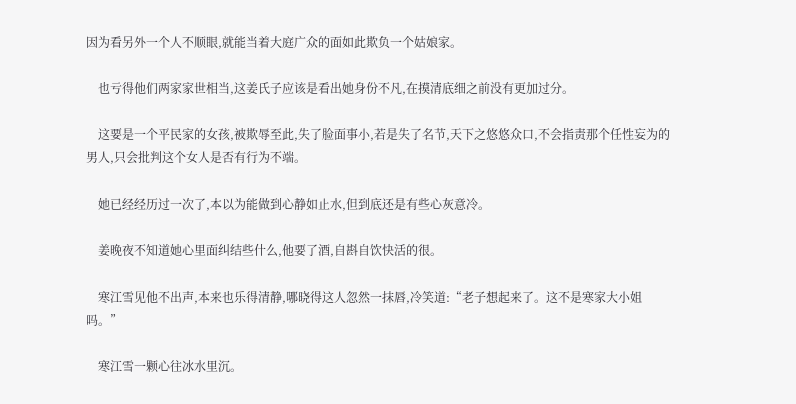因为看另外一个人不顺眼,就能当着大庭广众的面如此欺负一个姑娘家。

    也亏得他们两家家世相当,这姜氏子应该是看出她身份不凡,在摸清底细之前没有更加过分。

    这要是一个平民家的女孩,被欺辱至此,失了脸面事小,若是失了名节,天下之悠悠众口,不会指责那个任性妄为的男人,只会批判这个女人是否有行为不端。

    她已经经历过一次了,本以为能做到心静如止水,但到底还是有些心灰意冷。

    姜晚夜不知道她心里面纠结些什么,他要了酒,自斟自饮快活的很。

    寒江雪见他不出声,本来也乐得清静,哪晓得这人忽然一抹唇,冷笑道:“老子想起来了。这不是寒家大小姐吗。”

    寒江雪一颗心往冰水里沉。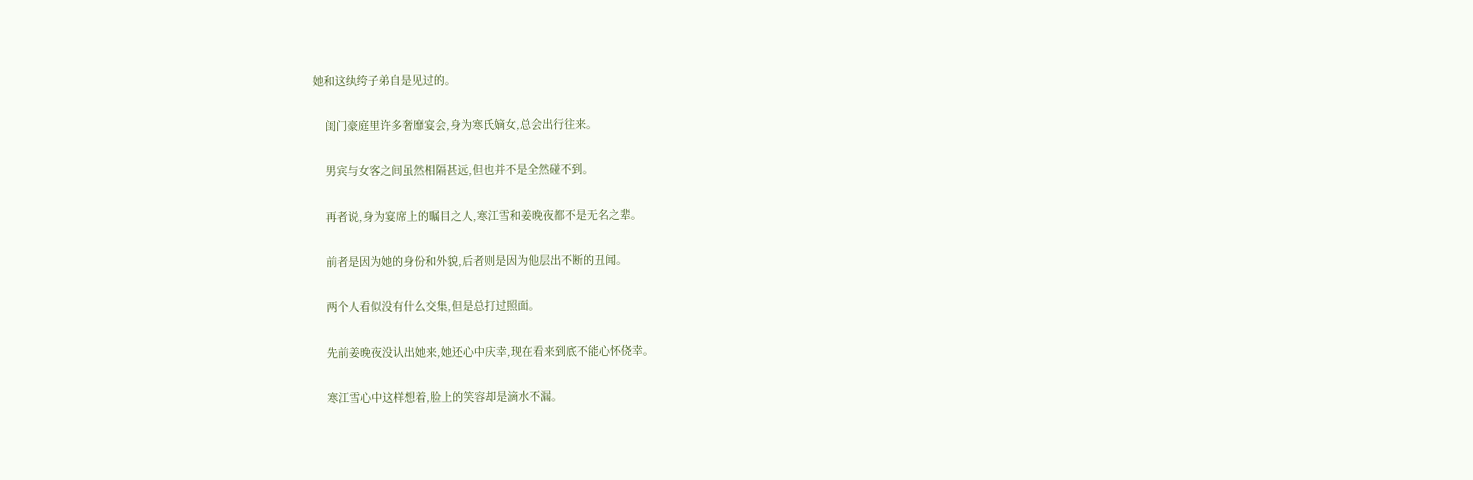她和这纨绔子弟自是见过的。

    闺门豪庭里许多奢靡宴会,身为寒氏嫡女,总会出行往来。

    男宾与女客之间虽然相隔甚远,但也并不是全然碰不到。

    再者说,身为宴席上的瞩目之人,寒江雪和姜晚夜都不是无名之辈。

    前者是因为她的身份和外貌,后者则是因为他层出不断的丑闻。

    两个人看似没有什么交集,但是总打过照面。

    先前姜晚夜没认出她来,她还心中庆幸,现在看来到底不能心怀侥幸。

    寒江雪心中这样想着,脸上的笑容却是滴水不漏。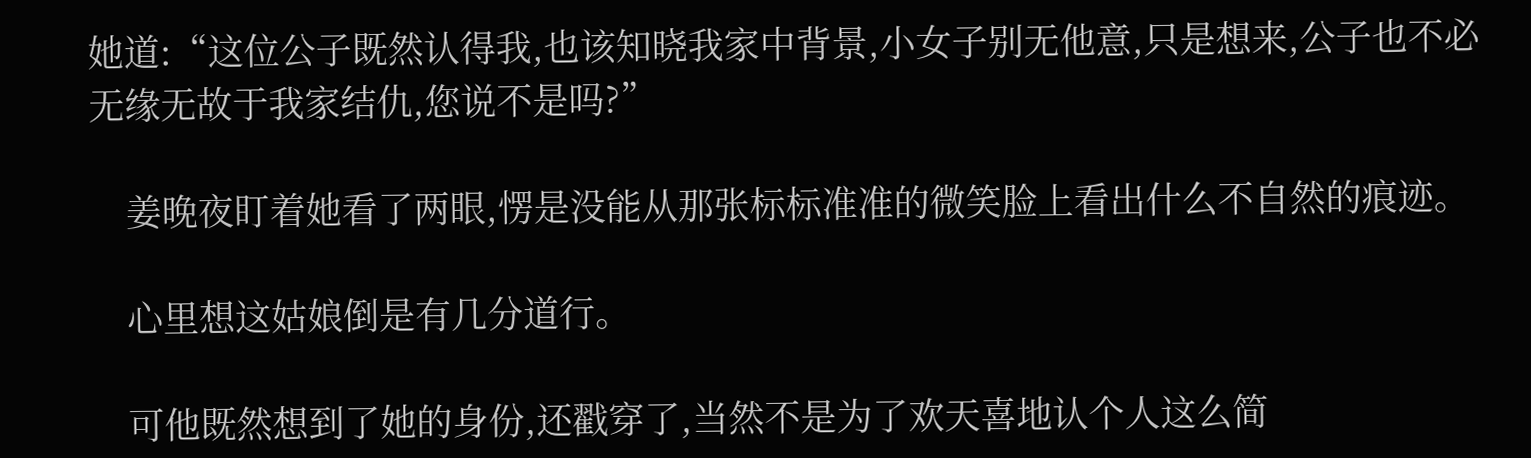她道:“这位公子既然认得我,也该知晓我家中背景,小女子别无他意,只是想来,公子也不必无缘无故于我家结仇,您说不是吗?”

    姜晚夜盯着她看了两眼,愣是没能从那张标标准准的微笑脸上看出什么不自然的痕迹。

    心里想这姑娘倒是有几分道行。

    可他既然想到了她的身份,还戳穿了,当然不是为了欢天喜地认个人这么简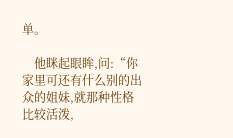单。

    他眯起眼眸,问:“你家里可还有什么别的出众的姐妹,就那种性格比较活泼,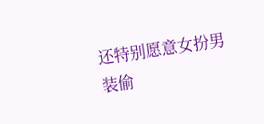还特别愿意女扮男装偷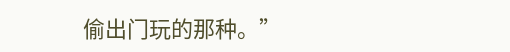偷出门玩的那种。”